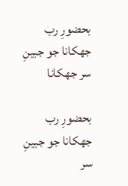بحضورِ رب جھکانا جو جبینِ سر جھکانا

بحضورِ رب جھکانا جو جبینِ سر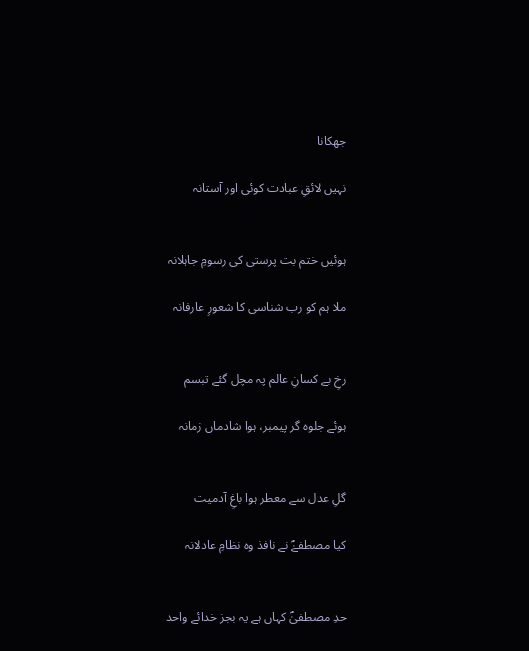جھکانا

نہیں لائقِ عبادت کوئی اور آستانہ


ہوئیں ختم بت پرستی کی رسومِ جاہلانہ

ملا ہم کو رب شناسی کا شعورِ عارفانہ


رخِ بے کسانِ عالم پہ مچل گئے تبسم

ہوئے جلوہ گر پیمبر، ہوا شادماں زمانہ


گلِ عدل سے معطر ہوا باغِ آدمیت

کیا مصطفےٰؐ نے نافذ وہ نظامِ عادلانہ


حدِ مصطفیٰؐ کہاں ہے یہ بجز خدائے واحد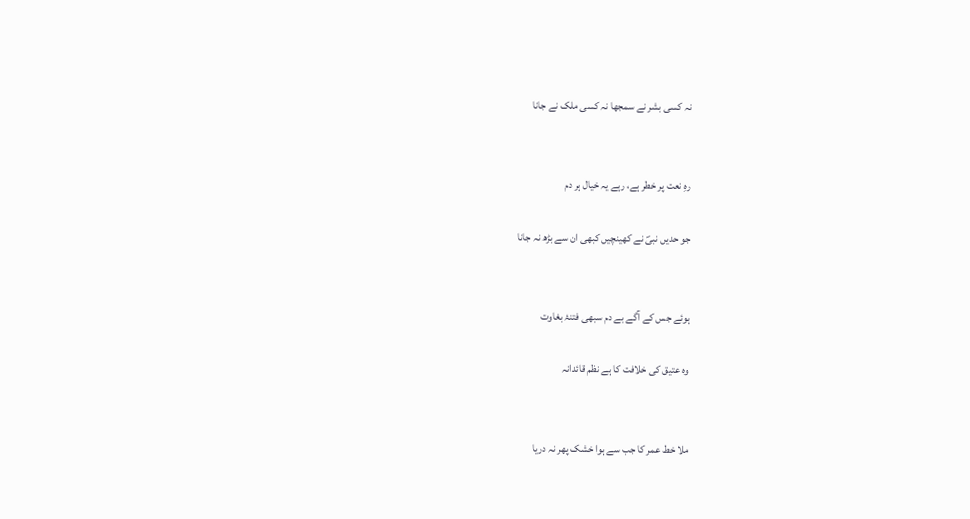نہ کسی بشر نے سمجھا نہ کسی ملک نے جانا


رہِ نعت پر خطر ہے، رہے یہ خیال ہر دم

جو حدیں نبیؐ نے کھینچیں کبھی ان سے بڑھ نہ جانا


ہوئے جس کے آگے بے دم سبھی فتنۂ بغاوت

وہ عتیق کی خلافت کا ہے نظم قائدانہ


ملا خط عمر کا جب سے ہوا خشک پھر نہ دریا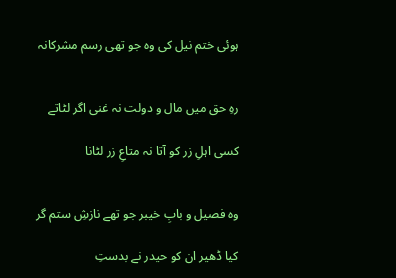ہوئی ختم نیل کی وہ جو تھی رسم مشرکانہ


رہِ حق میں مال و دولت نہ غنی اگر لٹاتے

کسی اہلِ زر کو آتا نہ متاعِ زر لٹانا


وہ فصیل و بابِ خیبر جو تھے نازشِ ستم گر

کیا ڈھیر ان کو حیدر نے بدستِ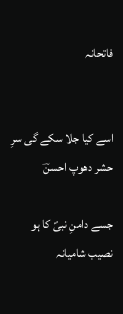فاتحانہ


اسے کیا جلا سکے گی سرِ حشر دھوپ احسنؔ

جسے دامنِ نبیؐ کا ہو نصیب شامیانہ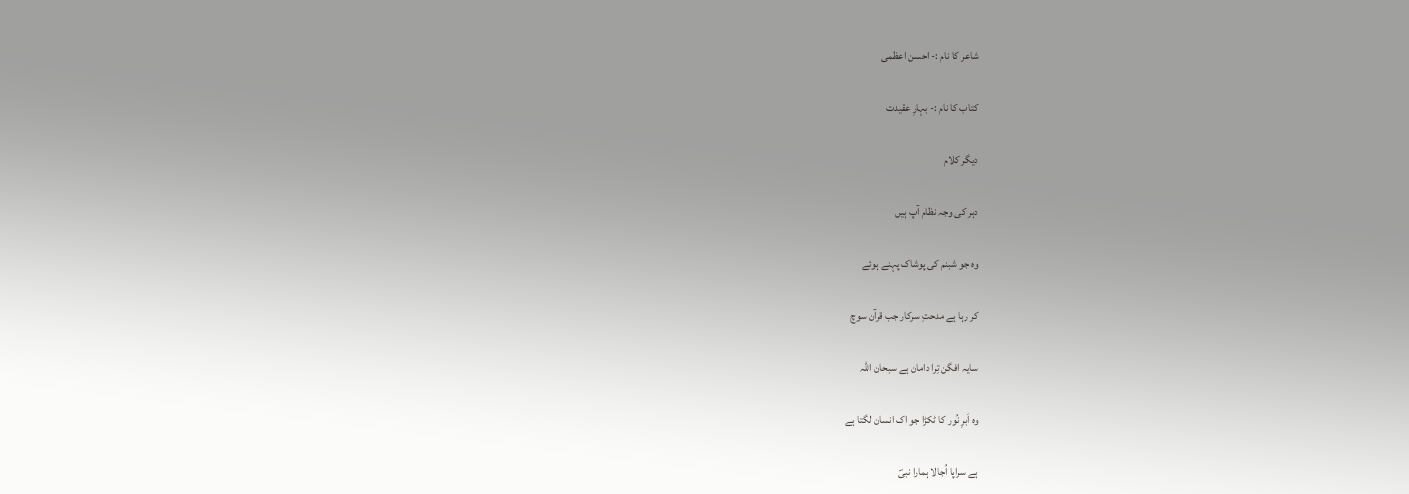شاعر کا نام :- احسن اعظمی

کتاب کا نام :- بہارِ عقیدت

دیگر کلام

دہر کی وجہ نظام آپ ہیں

وہ جو شبنم کی پوشاک پہنے ہوئے

کر رہا ہے مدحتِ سرکار جب قرآن سوچ

سایہ افگن تِرا دامان ہے سبحان اللہ

وہ اَبرِ نُور کا ٹکڑا جو اک انسان لگتا ہے

ہے سراپا اُجالا ہمارا نبیؐ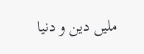ملیں دین و دنیا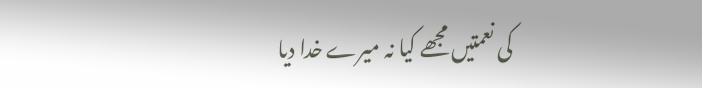کی نعمتیں مجھے کیا نہ میرے خدا دیا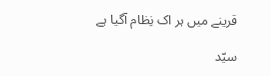قرینے میں ہر اک نِظام آگیا ہے

سیّد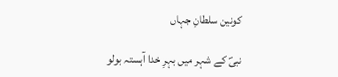کونین سلطانِ جہاں

نبیؐ کے شہر میں بہرِ خدا آہستہ بولو